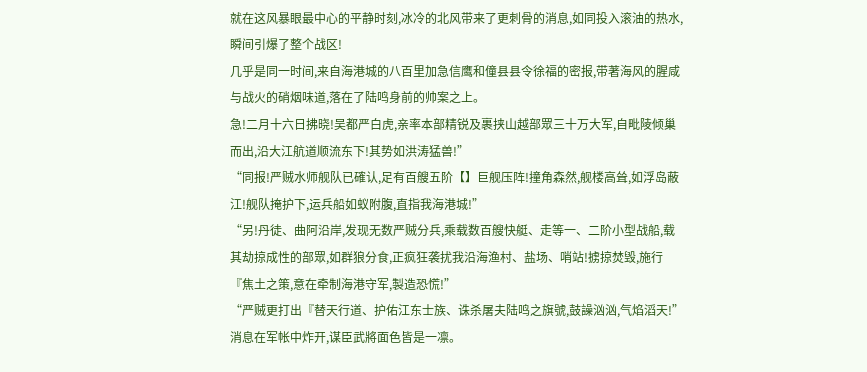就在这风暴眼最中心的平静时刻,冰冷的北风带来了更刺骨的消息,如同投入滚油的热水,瞬间引爆了整个战区!
几乎是同一时间,来自海港城的八百里加急信鹰和僮县县令徐福的密报,带著海风的腥咸与战火的硝烟味道,落在了陆鸣身前的帅案之上。
急!二月十六日拂晓!吴都严白虎,亲率本部精锐及裹挟山越部眾三十万大军,自毗陵倾巢而出,沿大江航道顺流东下!其势如洪涛猛兽!”
“同报!严贼水师舰队已確认,足有百艘五阶【】巨舰压阵!撞角森然,舰楼高耸,如浮岛蔽江!舰队掩护下,运兵船如蚁附腹,直指我海港城!”
“另!丹徒、曲阿沿岸,发现无数严贼分兵,乘载数百艘快艇、走等一、二阶小型战船,载其劫掠成性的部眾,如群狼分食,正疯狂袭扰我沿海渔村、盐场、哨站!掳掠焚毁,施行『焦土之策,意在牵制海港守军,製造恐慌!”
“严贼更打出『替天行道、护佑江东士族、诛杀屠夫陆鸣之旗號,鼓譟汹汹,气焰滔天!”
消息在军帐中炸开,谋臣武將面色皆是一凛。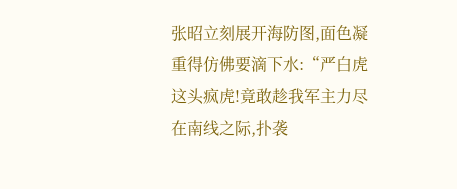张昭立刻展开海防图,面色凝重得仿佛要滴下水:“严白虎这头疯虎!竟敢趁我军主力尽在南线之际,扑袭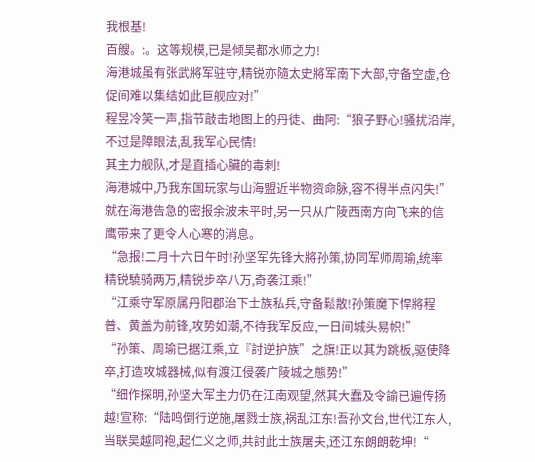我根基!
百艘。:。这等规模,已是倾吴都水师之力!
海港城虽有张武將军驻守,精锐亦隨太史將军南下大部,守备空虚,仓促间难以集结如此巨舰应对!”
程昱冷笑一声,指节敲击地图上的丹徒、曲阿:“狼子野心!骚扰沿岸,不过是障眼法,乱我军心民情!
其主力舰队,才是直插心臟的毒刺!
海港城中,乃我东国玩家与山海盟近半物资命脉,容不得半点闪失!”
就在海港告急的密报余波未平时,另一只从广陵西南方向飞来的信鹰带来了更令人心寒的消息。
“急报!二月十六日午时!孙坚军先锋大將孙策,协同军师周瑜,统率精锐驍骑两万,精锐步卒八万,奇袭江乘!”
“江乘守军原属丹阳郡治下士族私兵,守备鬆散!孙策魔下悍將程普、黄盖为前锋,攻势如潮,不待我军反应,一日间城头易帜!”
“孙策、周瑜已据江乘,立『討逆护族”之旗!正以其为跳板,驱使降卒,打造攻城器械,似有渡江侵袭广陵城之態势!”
“细作探明,孙坚大军主力仍在江南观望,然其大蠢及令諭已遍传扬越!宣称:“陆鸣倒行逆施,屠戮士族,祸乱江东!吾孙文台,世代江东人,当联吴越同袍,起仁义之师,共討此士族屠夫,还江东朗朗乾坤!“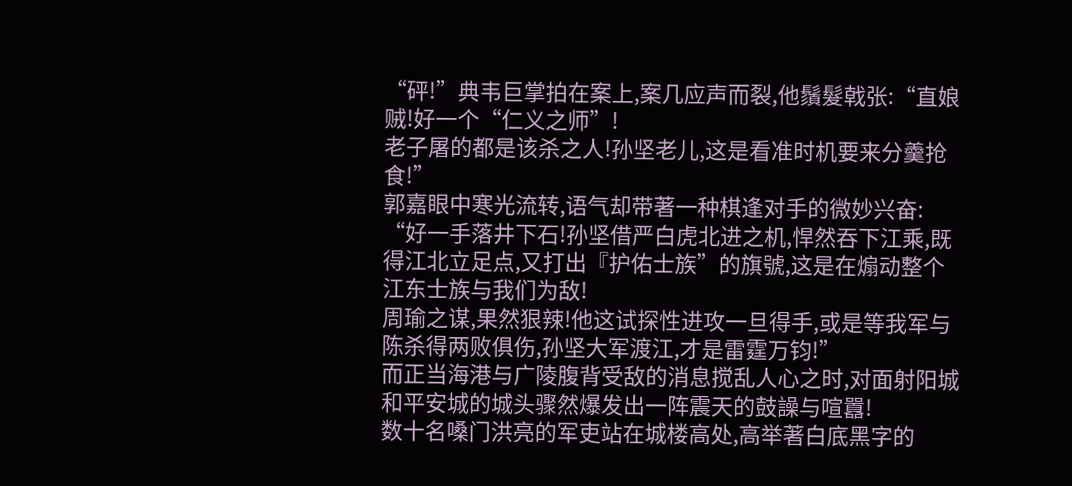“砰!”典韦巨掌拍在案上,案几应声而裂,他鬚髮戟张:“直娘贼!好一个“仁义之师”!
老子屠的都是该杀之人!孙坚老儿,这是看准时机要来分羹抢食!”
郭嘉眼中寒光流转,语气却带著一种棋逢对手的微妙兴奋:
“好一手落井下石!孙坚借严白虎北进之机,悍然吞下江乘,既得江北立足点,又打出『护佑士族”的旗號,这是在煽动整个江东士族与我们为敌!
周瑜之谋,果然狠辣!他这试探性进攻一旦得手,或是等我军与陈杀得两败俱伤,孙坚大军渡江,才是雷霆万钧!”
而正当海港与广陵腹背受敌的消息搅乱人心之时,对面射阳城和平安城的城头骤然爆发出一阵震天的鼓譟与喧囂!
数十名嗓门洪亮的军吏站在城楼高处,高举著白底黑字的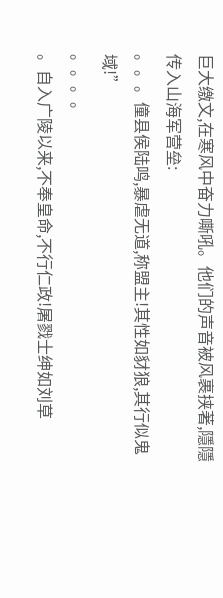巨大缴文,在寒风中奋力嘶吼。他们的声音被风裹挟著,隱隱传入山海军营垒:
。。。僮县侯陆鸣,暴虐无道,称盟主!其性如豺狼,其行似鬼域!”
。。。。
。自入广陵以来,不奉皇命,不行仁政!屠戮士绅如刘草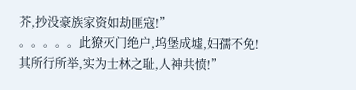芥,抄没豪族家资如劫匪寇!”
。。。。。此獠灭门绝户,坞堡成墟,妇孺不免!其所行所举,实为士林之耻,人神共愤!”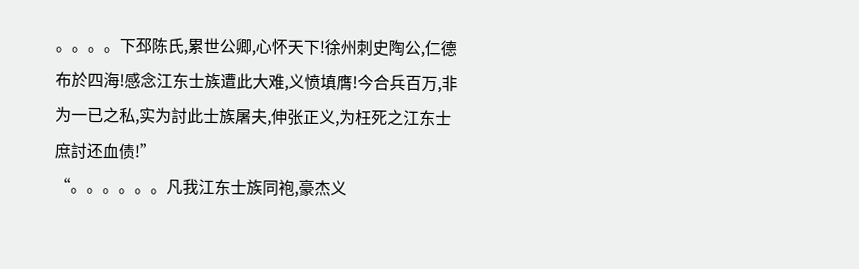。。。。下邳陈氏,累世公卿,心怀天下!徐州刺史陶公,仁德布於四海!感念江东士族遭此大难,义愤填膺!今合兵百万,非为一已之私,实为討此士族屠夫,伸张正义,为枉死之江东士庶討还血债!”
“。。。。。。凡我江东士族同袍,豪杰义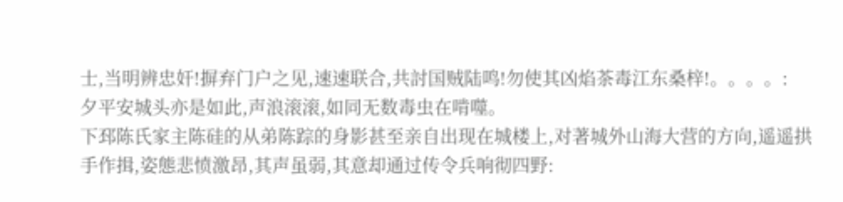士,当明辨忠奸!摒弃门户之见,速速联合,共討国贼陆鸣!勿使其凶焰茶毒江东桑梓!。。。。:
夕平安城头亦是如此,声浪滚滚,如同无数毒虫在啃噬。
下邳陈氏家主陈硅的从弟陈踪的身影甚至亲自出现在城楼上,对著城外山海大营的方向,遥遥拱手作揖,姿態悲愤激昂,其声虽弱,其意却通过传令兵响彻四野: